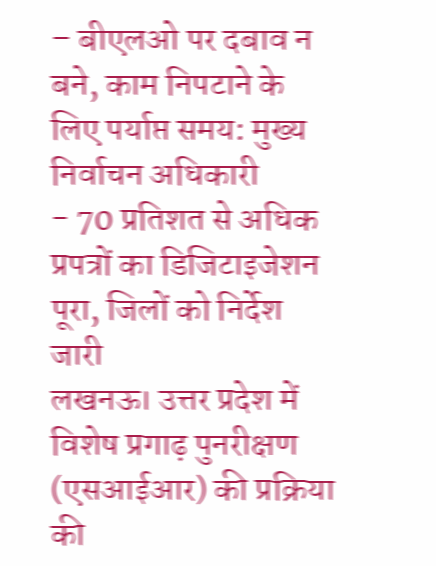– बीएलओ पर दबाव न बने, काम निपटाने के लिए पर्याप्त समय: मुख्य निर्वाचन अधिकारी
- 70 प्रतिशत से अधिक प्रपत्रों का डिजिटाइजेशन पूरा, जिलों को निर्देश जारी
लखनऊ। उत्तर प्रदेश में विशेष प्रगाढ़ पुनरीक्षण (एसआईआर) की प्रक्रिया की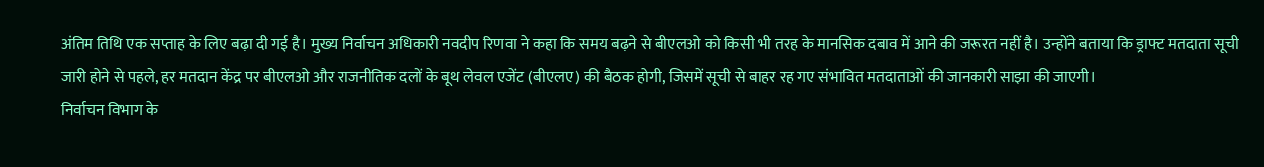अंतिम तिथि एक सप्ताह के लिए बढ़ा दी गई है। मुख्य निर्वाचन अधिकारी नवदीप रिणवा ने कहा कि समय बढ़ने से बीएलओ को किसी भी तरह के मानसिक दबाव में आने की जरूरत नहीं है। उन्होंने बताया कि ड्राफ्ट मतदाता सूची जारी होने से पहले, हर मतदान केंद्र पर बीएलओ और राजनीतिक दलों के बूथ लेवल एजेंट (बीएलए) की बैठक होगी, जिसमें सूची से बाहर रह गए संभावित मतदाताओं की जानकारी साझा की जाएगी।
निर्वाचन विभाग के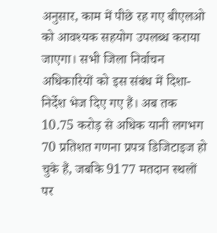अनुसार, काम में पीछे रह गए बीएलओ को आवश्यक सहयोग उपलब्ध कराया जाएगा। सभी जिला निर्वाचन अधिकारियों को इस संबंध में दिशा-निर्देश भेज दिए गए हैं। अब तक 10.75 करोड़ से अधिक यानी लगभग 70 प्रतिशत गणना प्रपत्र डिजिटाइज हो चुके हैं, जबकि 9177 मतदान स्थलों पर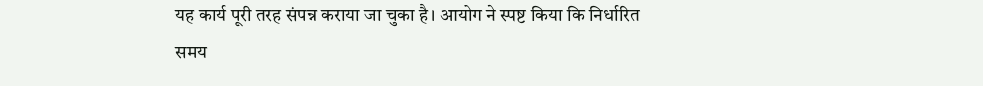यह कार्य पूरी तरह संपन्न कराया जा चुका है। आयोग ने स्पष्ट किया कि निर्धारित समय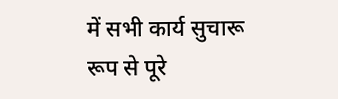में सभी कार्य सुचारू रूप से पूरे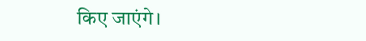किए जाएंगे।